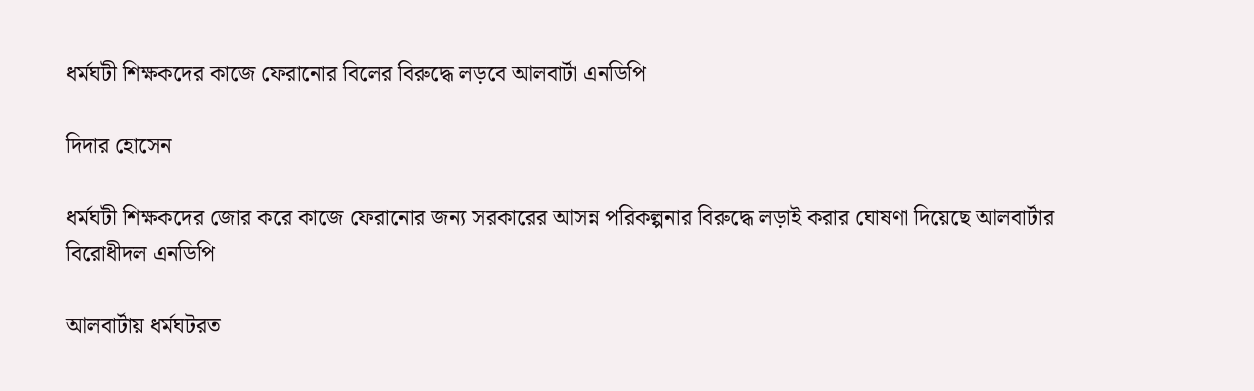ধর্মঘটী শিক্ষকদের কাজে ফেরানোর বিলের বিরুদ্ধে লড়বে আলবার্টা এনডিপি

দিদার হোসেন

ধর্মঘটী শিক্ষকদের জোর করে কাজে ফেরানোর জন্য সরকারের আসন্ন পরিকল্পনার বিরুদ্ধে লড়াই করার ঘোষণা দিয়েছে আলবার্টার বিরোধীদল এনডিপি

আলবার্টায় ধর্মঘটরত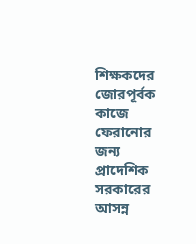শিক্ষকদের জোরপূর্বক কাজে ফেরানোর জন্য প্রাদেশিক সরকারের আসন্ন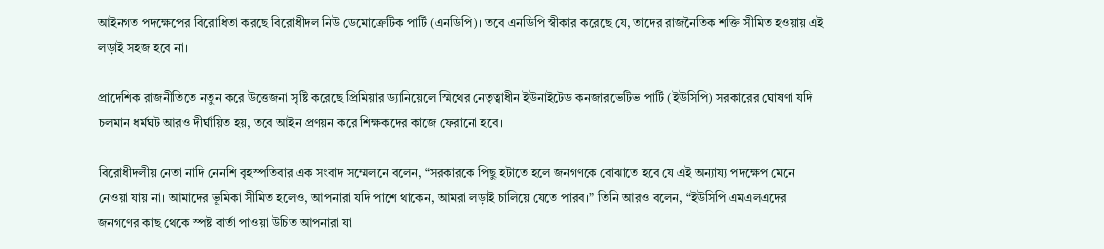আইনগত পদক্ষেপের বিরোধিতা করছে বিরোধীদল নিউ ডেমোক্রেটিক পার্টি (এনডিপি)। তবে এনডিপি স্বীকার করেছে যে, তাদের রাজনৈতিক শক্তি সীমিত হওয়ায় এই লড়াই সহজ হবে না।

প্রাদেশিক রাজনীতিতে নতুন করে উত্তেজনা সৃষ্টি করেছে প্রিমিয়ার ড্যানিয়েলে স্মিথের নেতৃত্বাধীন ইউনাইটেড কনজারভেটিভ পার্টি (ইউসিপি) সরকারের ঘোষণা যদি চলমান ধর্মঘট আরও দীর্ঘায়িত হয়, তবে আইন প্রণয়ন করে শিক্ষকদের কাজে ফেরানো হবে।

বিরোধীদলীয় নেতা নাদি নেনশি বৃহস্পতিবার এক সংবাদ সম্মেলনে বলেন, “সরকারকে পিছু হটাতে হলে জনগণকে বোঝাতে হবে যে এই অন্যায্য পদক্ষেপ মেনে নেওয়া যায় না। আমাদের ভূমিকা সীমিত হলেও, আপনারা যদি পাশে থাকেন, আমরা লড়াই চালিয়ে যেতে পারব।” তিনি আরও বলেন, “ইউসিপি এমএলএদের জনগণের কাছ থেকে স্পষ্ট বার্তা পাওয়া উচিত আপনারা যা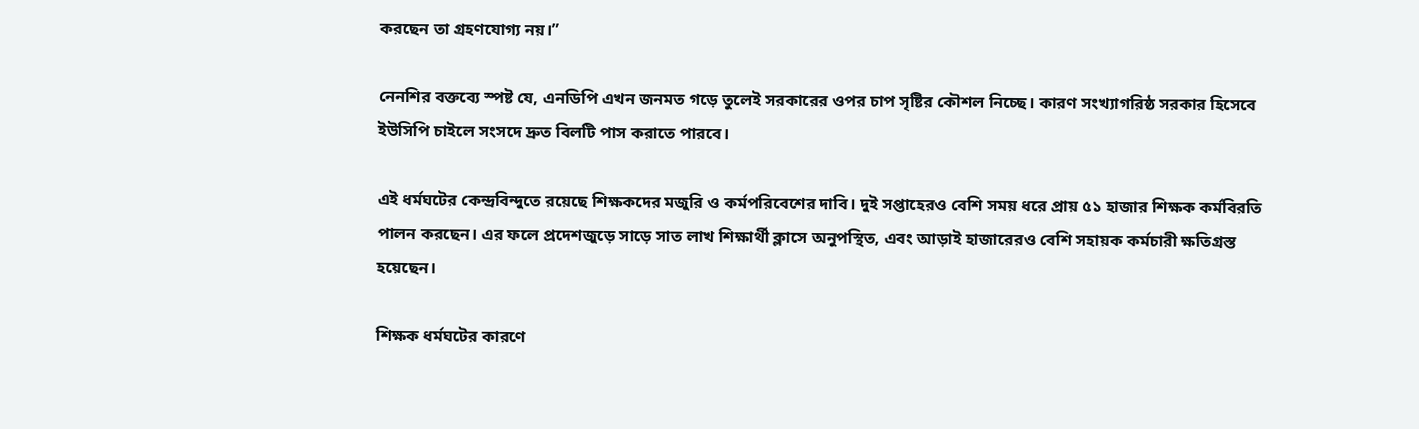করছেন তা গ্রহণযোগ্য নয়।”

নেনশির বক্তব্যে স্পষ্ট যে, এনডিপি এখন জনমত গড়ে তুলেই সরকারের ওপর চাপ সৃষ্টির কৌশল নিচ্ছে। কারণ সংখ্যাগরিষ্ঠ সরকার হিসেবে ইউসিপি চাইলে সংসদে দ্রুত বিলটি পাস করাতে পারবে।

এই ধর্মঘটের কেন্দ্রবিন্দুতে রয়েছে শিক্ষকদের মজুরি ও কর্মপরিবেশের দাবি। দুই সপ্তাহেরও বেশি সময় ধরে প্রায় ৫১ হাজার শিক্ষক কর্মবিরতি পালন করছেন। এর ফলে প্রদেশজুড়ে সাড়ে সাত লাখ শিক্ষার্থী ক্লাসে অনুপস্থিত, এবং আড়াই হাজারেরও বেশি সহায়ক কর্মচারী ক্ষতিগ্রস্ত হয়েছেন।

শিক্ষক ধর্মঘটের কারণে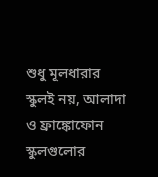শুধু মূলধারার স্কুলই নয়, আলাদা ও ফ্রাঙ্কোফোন স্কুলগুলোর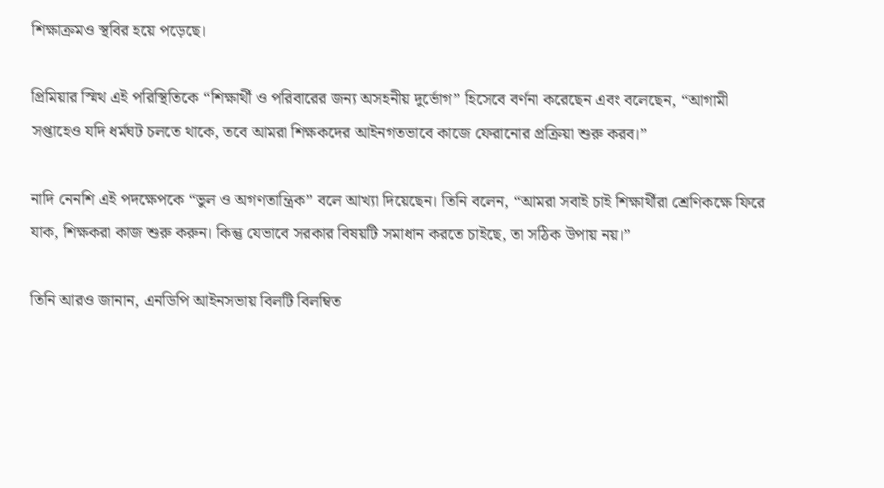শিক্ষাক্রমও স্থবির হয়ে পড়েছে।

প্রিমিয়ার স্মিথ এই পরিস্থিতিকে “শিক্ষার্থী ও পরিবারের জন্য অসহনীয় দুর্ভোগ” হিসেবে বর্ণনা করেছেন এবং বলেছেন, “আগামী সপ্তাহেও যদি ধর্মঘট চলতে থাকে, তবে আমরা শিক্ষকদের আইনগতভাবে কাজে ফেরানোর প্রক্রিয়া শুরু করব।”

নাদি নেনশি এই পদক্ষেপকে “ভুল ও অগণতান্ত্রিক” বলে আখ্যা দিয়েছেন। তিনি বলেন, “আমরা সবাই চাই শিক্ষার্থীরা শ্রেণিকক্ষে ফিরে যাক, শিক্ষকরা কাজ শুরু করুন। কিন্তু যেভাবে সরকার বিষয়টি সমাধান করতে চাইছে, তা সঠিক উপায় নয়।”

তিনি আরও জানান, এনডিপি আইনসভায় বিলটি বিলম্বিত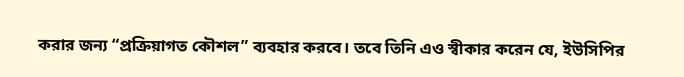করার জন্য “প্রক্রিয়াগত কৌশল” ব্যবহার করবে। তবে তিনি এও স্বীকার করেন যে, ইউসিপির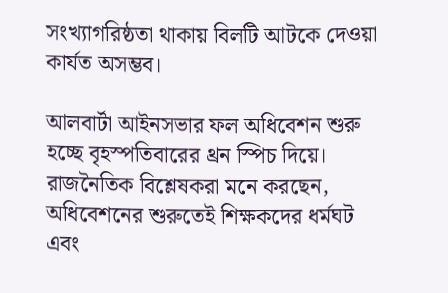সংখ্যাগরিষ্ঠতা থাকায় বিলটি আটকে দেওয়া কার্যত অসম্ভব।

আলবার্টা আইনসভার ফল অধিবেশন শুরু হচ্ছে বৃহস্পতিবারের থ্রন স্পিচ দিয়ে। রাজনৈতিক বিশ্লেষকরা মনে করছেন, অধিবেশনের শুরুতেই শিক্ষকদের ধর্মঘট এবং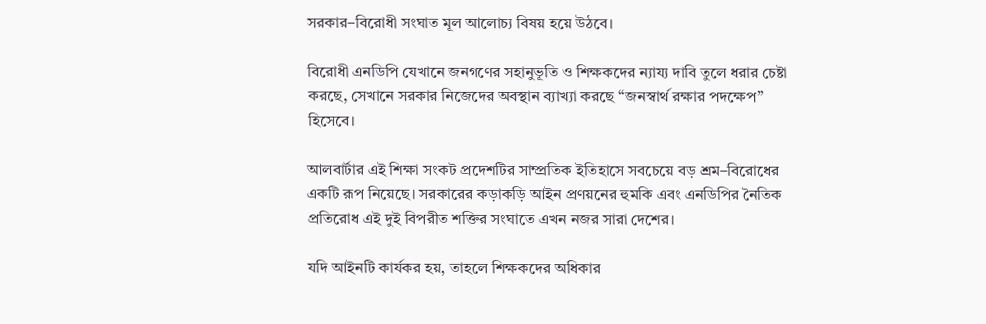সরকার–বিরোধী সংঘাত মূল আলোচ্য বিষয় হয়ে উঠবে।

বিরোধী এনডিপি যেখানে জনগণের সহানুভূতি ও শিক্ষকদের ন্যায্য দাবি তুলে ধরার চেষ্টা করছে, সেখানে সরকার নিজেদের অবস্থান ব্যাখ্যা করছে “জনস্বার্থ রক্ষার পদক্ষেপ” হিসেবে।

আলবার্টার এই শিক্ষা সংকট প্রদেশটির সাম্প্রতিক ইতিহাসে সবচেয়ে বড় শ্রম–বিরোধের একটি রূপ নিয়েছে। সরকারের কড়াকড়ি আইন প্রণয়নের হুমকি এবং এনডিপির নৈতিক প্রতিরোধ এই দুই বিপরীত শক্তির সংঘাতে এখন নজর সারা দেশের।

যদি আইনটি কার্যকর হয়, তাহলে শিক্ষকদের অধিকার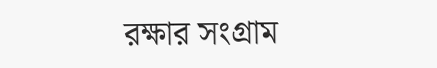রক্ষার সংগ্রাম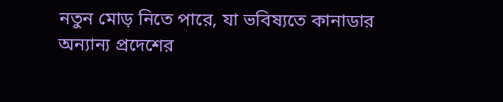নতুন মোড় নিতে পারে, যা ভবিষ্যতে কানাডার অন্যান্য প্রদেশের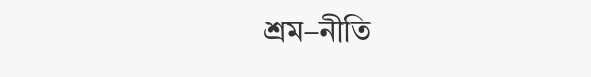শ্রম–নীতি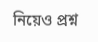নিয়েও প্রশ্ন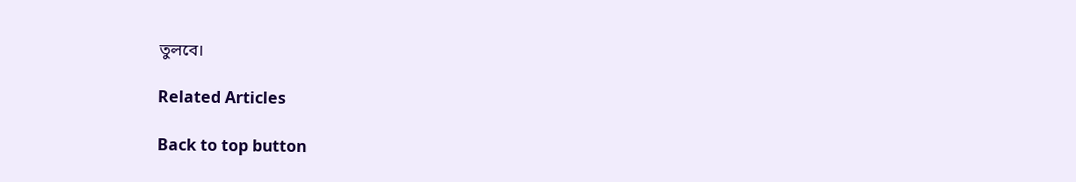তুলবে।

Related Articles

Back to top button